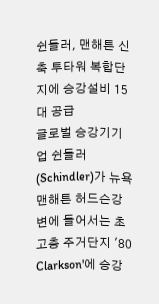쉰들러, 맨해튼 신축 투타워 복합단지에 승강설비 15대 공급
글로벌 승강기기업 쉰들러(Schindler)가 뉴욕 맨해튼 허드슨강변에 들어서는 초고층 주거단지 '80 Clarkson'에 승강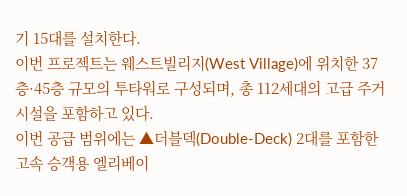기 15대를 설치한다.
이번 프로젝트는 웨스트빌리지(West Village)에 위치한 37층·45층 규모의 투타워로 구성되며, 총 112세대의 고급 주거시설을 포함하고 있다.
이번 공급 범위에는 ▲더블덱(Double-Deck) 2대를 포함한 고속 승객용 엘리베이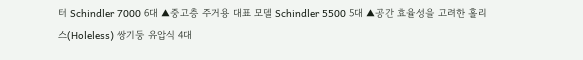터 Schindler 7000 6대 ▲중고층 주거용 대표 모델 Schindler 5500 5대 ▲공간 효율성을 고려한 홀리스(Holeless) 쌍기둥 유압식 4대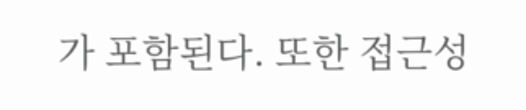가 포함된다. 또한 접근성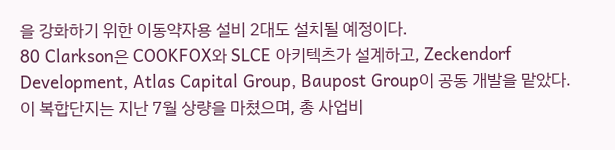을 강화하기 위한 이동약자용 설비 2대도 설치될 예정이다.
80 Clarkson은 COOKFOX와 SLCE 아키텍츠가 설계하고, Zeckendorf Development, Atlas Capital Group, Baupost Group이 공동 개발을 맡았다. 이 복합단지는 지난 7월 상량을 마쳤으며, 총 사업비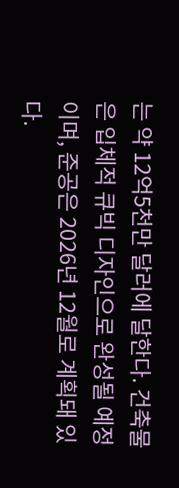는 약 12억5천만 달러에 달한다. 건축물은 입체적 큐빅 디자인으로 완성될 예정이며, 준공은 2026년 12월로 계획돼 있다.